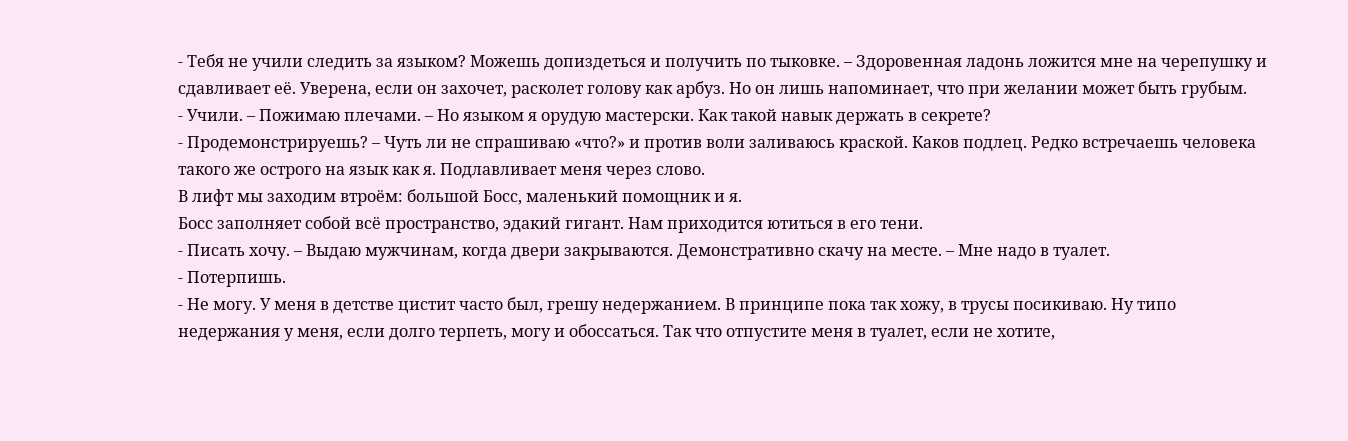- Тебя не учили следить за языком? Можешь допиздеться и получить по тыковке. – Здоровенная ладонь ложится мне на черепушку и сдавливает её. Уверена, если он захочет, расколет голову как арбуз. Но он лишь напоминает, что при желании может быть грубым.
- Учили. – Пожимаю плечами. – Но языком я орудую мастерски. Как такой навык держать в секрете?
- Продемонстрируешь? – Чуть ли не спрашиваю «что?» и против воли заливаюсь краской. Каков подлец. Редко встречаешь человека такого же острого на язык как я. Подлавливает меня через слово.
В лифт мы заходим втроём: большой Босс, маленький помощник и я.
Босс заполняет собой всё пространство, эдакий гигант. Нам приходится ютиться в его тени.
- Писать хочу. – Выдаю мужчинам, когда двери закрываются. Демонстративно скачу на месте. – Мне надо в туалет.
- Потерпишь.
- Не могу. У меня в детстве цистит часто был, грешу недержанием. В принципе пока так хожу, в трусы посикиваю. Ну типо недержания у меня, если долго терпеть, могу и обоссаться. Так что отпустите меня в туалет, если не хотите,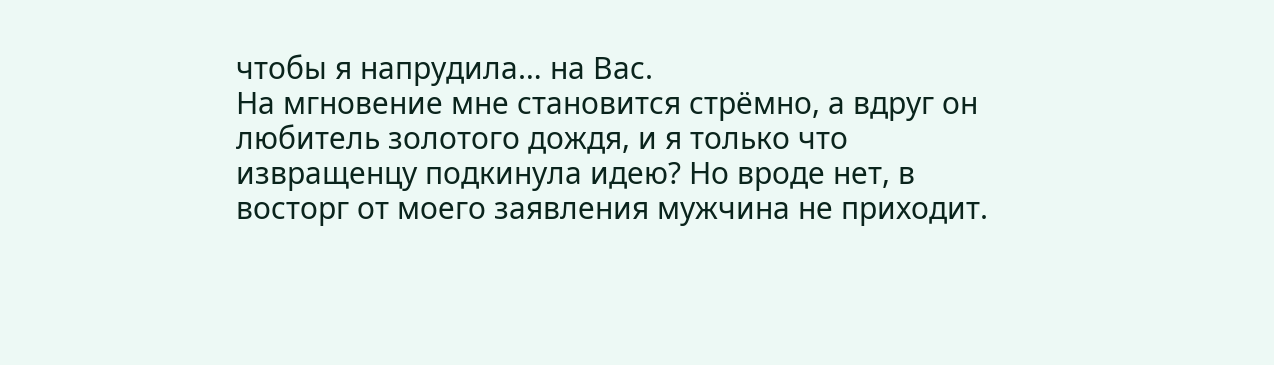чтобы я напрудила… на Вас.
На мгновение мне становится стрёмно, а вдруг он любитель золотого дождя, и я только что извращенцу подкинула идею? Но вроде нет, в восторг от моего заявления мужчина не приходит.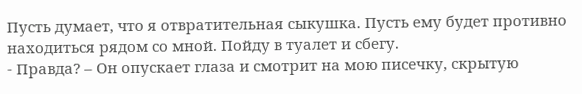Пусть думает, что я отвратительная сыкушка. Пусть ему будет противно находиться рядом со мной. Пойду в туалет и сбегу.
- Правда? – Он опускает глаза и смотрит на мою писечку, скрытую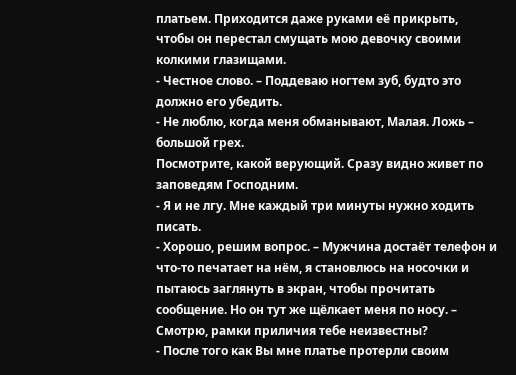платьем. Приходится даже руками её прикрыть, чтобы он перестал смущать мою девочку своими колкими глазищами.
- Честное слово. – Поддеваю ногтем зуб, будто это должно его убедить.
- Не люблю, когда меня обманывают, Малая. Ложь – большой грех.
Посмотрите, какой верующий. Сразу видно живет по заповедям Господним.
- Я и не лгу. Мне каждый три минуты нужно ходить писать.
- Хорошо, решим вопрос. – Мужчина достаёт телефон и что-то печатает на нём, я становлюсь на носочки и пытаюсь заглянуть в экран, чтобы прочитать сообщение. Но он тут же щёлкает меня по носу. – Смотрю, рамки приличия тебе неизвестны?
- После того как Вы мне платье протерли своим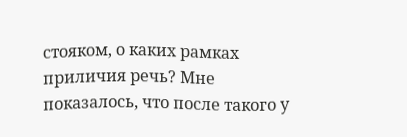стояком, о каких рамках приличия речь? Мне показалось, что после такого у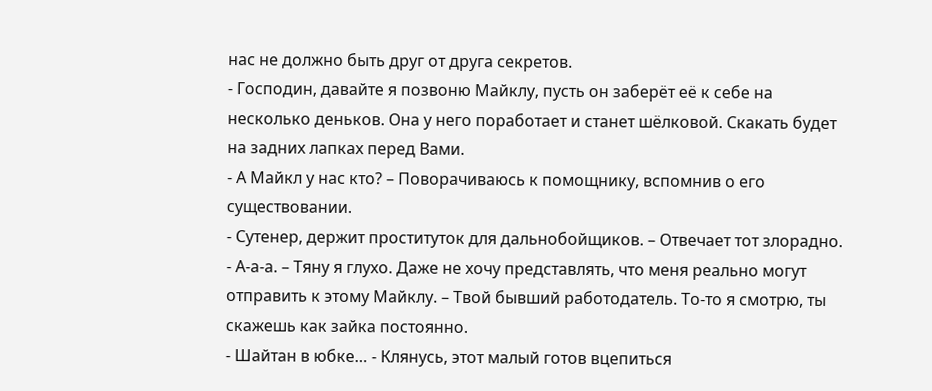нас не должно быть друг от друга секретов.
- Господин, давайте я позвоню Майклу, пусть он заберёт её к себе на несколько деньков. Она у него поработает и станет шёлковой. Скакать будет на задних лапках перед Вами.
- А Майкл у нас кто? – Поворачиваюсь к помощнику, вспомнив о его существовании.
- Сутенер, держит проституток для дальнобойщиков. – Отвечает тот злорадно.
- А-а-а. – Тяну я глухо. Даже не хочу представлять, что меня реально могут отправить к этому Майклу. – Твой бывший работодатель. То-то я смотрю, ты скажешь как зайка постоянно.
- Шайтан в юбке… - Клянусь, этот малый готов вцепиться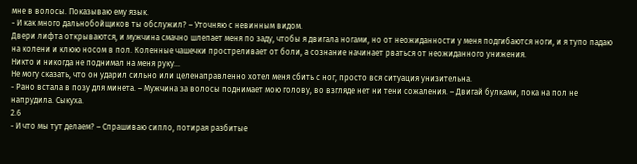мне в волосы. Показываю ему язык.
- И как много дальнобойщиков ты обслужил? – Уточняю с невинным видом.
Двери лифта открываются, и мужчина смачно шлепает меня по заду, чтобы я двигала ногами, но от неожиданности у меня подгибаются ноги, и я тупо падаю на колени и клюю носом в пол. Коленные чашечки простреливает от боли, а сознание начинает рваться от неожиданного унижения.
Никто и никогда не поднимал на меня руку…
Не могу сказать, что он ударил сильно или целенаправленно хотел меня сбить с ног, просто вся ситуация унизительна.
- Рано встала в позу для минета. – Мужчина за волосы поднимает мою голову, во взгляде нет ни тени сожаления. – Двигай булками, пока на пол не напрудила. Сыкуха.
2.6
- И что мы тут делаем? – Спрашиваю сипло, потирая разбитые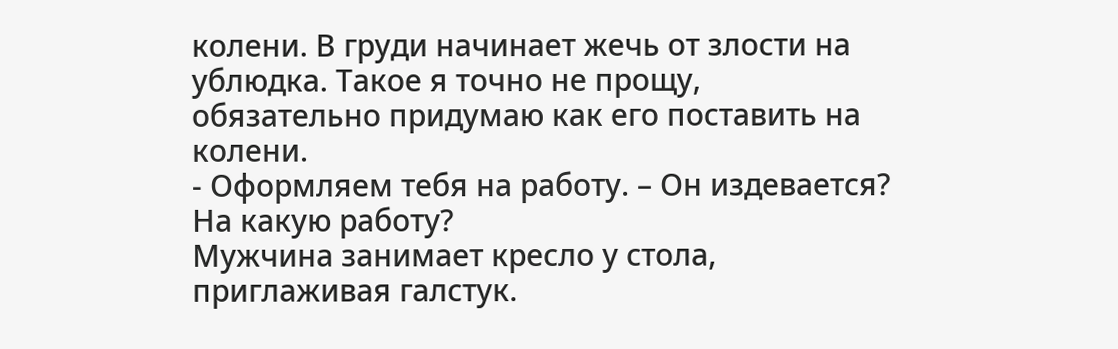колени. В груди начинает жечь от злости на ублюдка. Такое я точно не прощу, обязательно придумаю как его поставить на колени.
- Оформляем тебя на работу. – Он издевается? На какую работу?
Мужчина занимает кресло у стола, приглаживая галстук.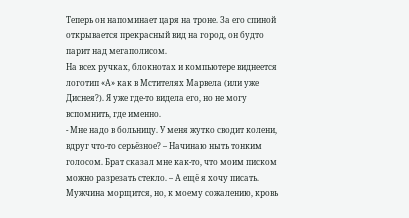Теперь он напоминает царя на троне. За его спиной открывается прекрасный вид на город, он будто парит над мегаполисом.
На всех ручках, блокнотах и компьютере виднеется логотип «А» как в Мстителях Марвела (или уже Диснея?). Я уже где-то видела его, но не могу вспомнить, где именно.
- Мне надо в больницу. У меня жутко сводит колени, вдруг что-то серьёзное? – Начинаю ныть тонким голосом. Брат сказал мне как-то, что моим писком можно разрезать стекло. – А ещё я хочу писать.
Мужчина морщится, но, к моему сожалению, кровь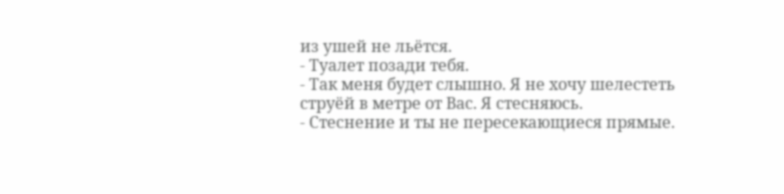из ушей не льётся.
- Туалет позади тебя.
- Так меня будет слышно. Я не хочу шелестеть струёй в метре от Вас. Я стесняюсь.
- Стеснение и ты не пересекающиеся прямые.